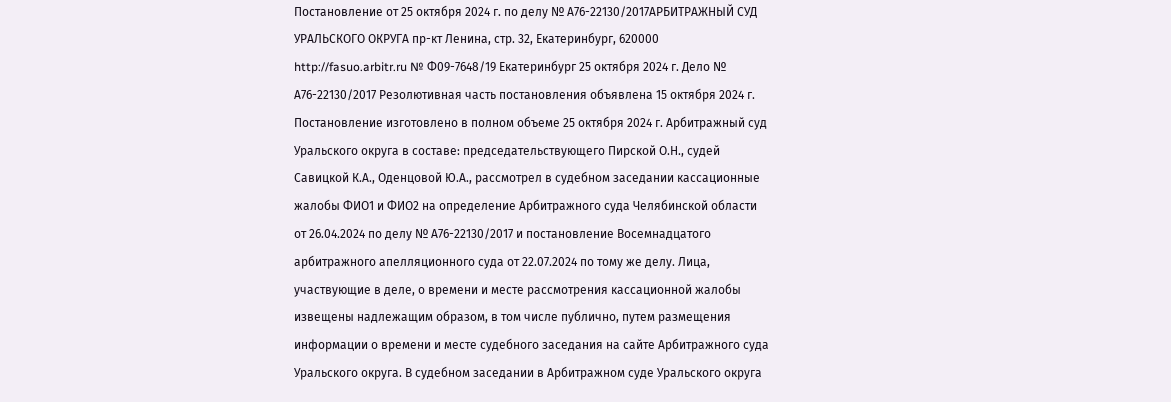Постановление от 25 октября 2024 г. по делу № А76-22130/2017АРБИТРАЖНЫЙ СУД УРАЛЬСКОГО ОКРУГА пр-кт Ленина, стр. 32, Екатеринбург, 620000 http://fasuo.arbitr.ru № Ф09-7648/19 Екатеринбург 25 октября 2024 г. Дело № А76-22130/2017 Резолютивная часть постановления объявлена 15 октября 2024 г. Постановление изготовлено в полном объеме 25 октября 2024 г. Арбитражный суд Уральского округа в составе: председательствующего Пирской О.Н., судей Савицкой К.А., Оденцовой Ю.А., рассмотрел в судебном заседании кассационные жалобы ФИО1 и ФИО2 на определение Арбитражного суда Челябинской области от 26.04.2024 по делу № А76-22130/2017 и постановление Восемнадцатого арбитражного апелляционного суда от 22.07.2024 по тому же делу. Лица, участвующие в деле, о времени и месте рассмотрения кассационной жалобы извещены надлежащим образом, в том числе публично, путем размещения информации о времени и месте судебного заседания на сайте Арбитражного суда Уральского округа. В судебном заседании в Арбитражном суде Уральского округа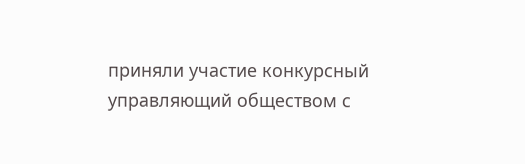приняли участие конкурсный управляющий обществом с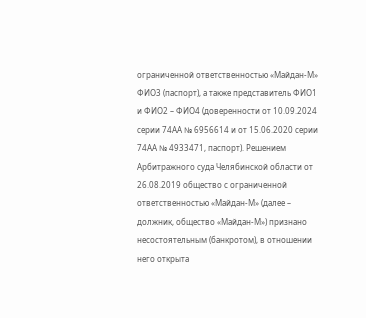ограниченной ответственностью «Майдан-М» ФИО3 (паспорт), а также представитель ФИО1 и ФИО2 – ФИО4 (доверенности от 10.09.2024 серии 74АА № 6956614 и от 15.06.2020 серии 74АА № 4933471, паспорт). Решением Арбитражного суда Челябинской области от 26.08.2019 общество с ограниченной ответственностью «Майдан-М» (далее – должник, общество «Майдан-М») признано несостоятельным (банкротом), в отношении него открыта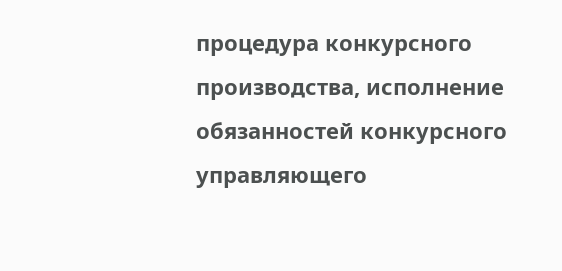процедура конкурсного производства, исполнение обязанностей конкурсного управляющего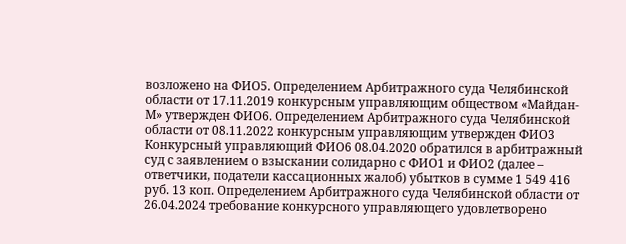возложено на ФИО5. Определением Арбитражного суда Челябинской области от 17.11.2019 конкурсным управляющим обществом «Майдан-М» утвержден ФИО6. Определением Арбитражного суда Челябинской области от 08.11.2022 конкурсным управляющим утвержден ФИО3 Конкурсный управляющий ФИО6 08.04.2020 обратился в арбитражный суд с заявлением о взыскании солидарно с ФИО1 и ФИО2 (далее – ответчики, податели кассационных жалоб) убытков в сумме 1 549 416 руб. 13 коп. Определением Арбитражного суда Челябинской области от 26.04.2024 требование конкурсного управляющего удовлетворено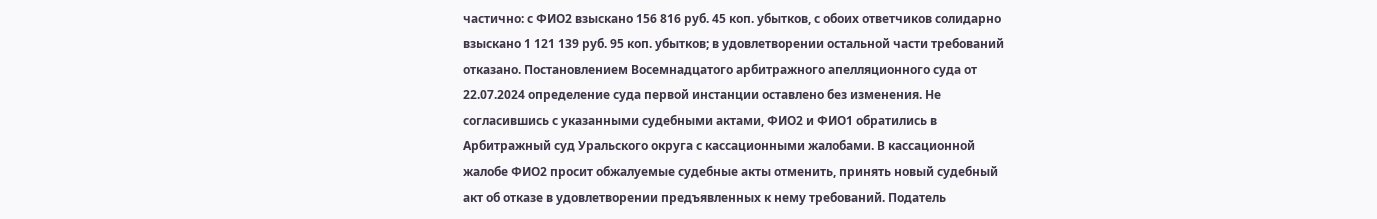частично: с ФИО2 взыскано 156 816 руб. 45 коп. убытков, с обоих ответчиков солидарно взыскано 1 121 139 руб. 95 коп. убытков; в удовлетворении остальной части требований отказано. Постановлением Восемнадцатого арбитражного апелляционного суда от 22.07.2024 определение суда первой инстанции оставлено без изменения. Не согласившись с указанными судебными актами, ФИО2 и ФИО1 обратились в Арбитражный суд Уральского округа с кассационными жалобами. В кассационной жалобе ФИО2 просит обжалуемые судебные акты отменить, принять новый судебный акт об отказе в удовлетворении предъявленных к нему требований. Податель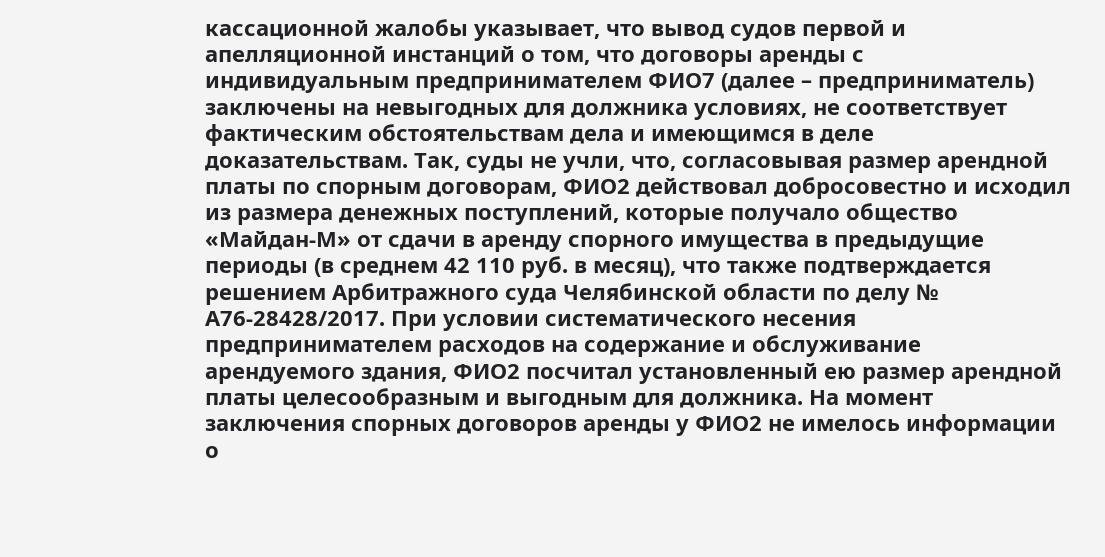кассационной жалобы указывает, что вывод судов первой и апелляционной инстанций о том, что договоры аренды с индивидуальным предпринимателем ФИО7 (далее – предприниматель) заключены на невыгодных для должника условиях, не соответствует фактическим обстоятельствам дела и имеющимся в деле доказательствам. Так, суды не учли, что, согласовывая размер арендной платы по спорным договорам, ФИО2 действовал добросовестно и исходил из размера денежных поступлений, которые получало общество «Майдан-М» от сдачи в аренду спорного имущества в предыдущие периоды (в среднем 42 110 руб. в месяц), что также подтверждается решением Арбитражного суда Челябинской области по делу № А76-28428/2017. При условии систематического несения предпринимателем расходов на содержание и обслуживание арендуемого здания, ФИО2 посчитал установленный ею размер арендной платы целесообразным и выгодным для должника. На момент заключения спорных договоров аренды у ФИО2 не имелось информации о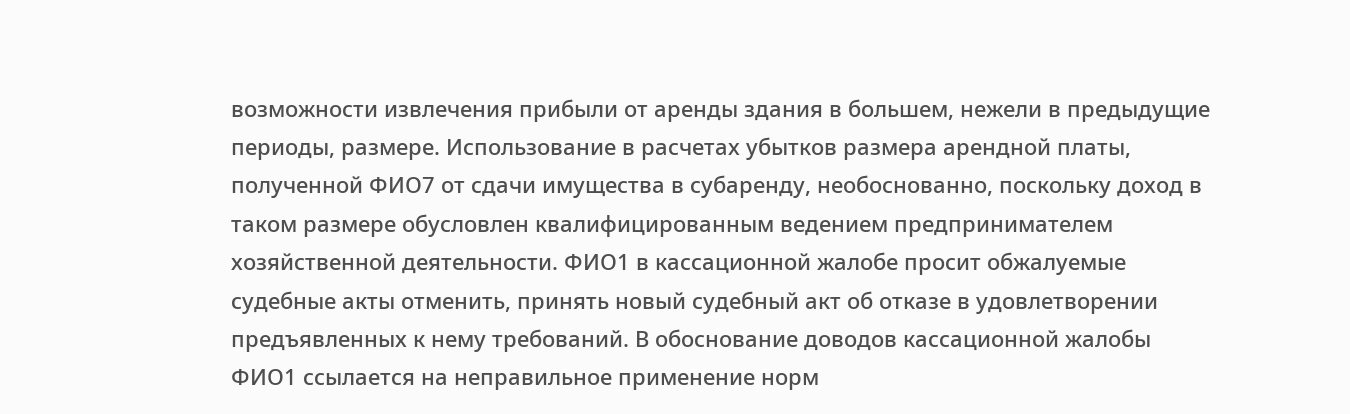возможности извлечения прибыли от аренды здания в большем, нежели в предыдущие периоды, размере. Использование в расчетах убытков размера арендной платы, полученной ФИО7 от сдачи имущества в субаренду, необоснованно, поскольку доход в таком размере обусловлен квалифицированным ведением предпринимателем хозяйственной деятельности. ФИО1 в кассационной жалобе просит обжалуемые судебные акты отменить, принять новый судебный акт об отказе в удовлетворении предъявленных к нему требований. В обоснование доводов кассационной жалобы ФИО1 ссылается на неправильное применение норм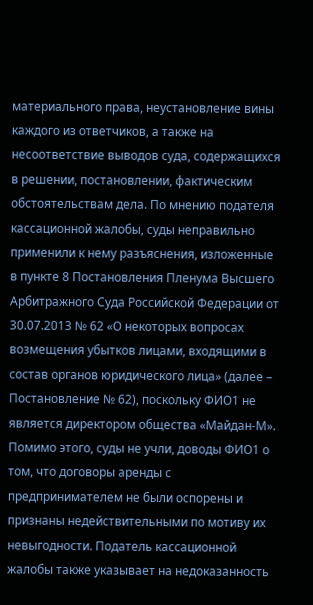материального права, неустановление вины каждого из ответчиков, а также на несоответствие выводов суда, содержащихся в решении, постановлении, фактическим обстоятельствам дела. По мнению подателя кассационной жалобы, суды неправильно применили к нему разъяснения, изложенные в пункте 8 Постановления Пленума Высшего Арбитражного Суда Российской Федерации от 30.07.2013 № 62 «О некоторых вопросах возмещения убытков лицами, входящими в состав органов юридического лица» (далее – Постановление № 62), поскольку ФИО1 не является директором общества «Майдан-М». Помимо этого, суды не учли, доводы ФИО1 о том, что договоры аренды с предпринимателем не были оспорены и признаны недействительными по мотиву их невыгодности. Податель кассационной жалобы также указывает на недоказанность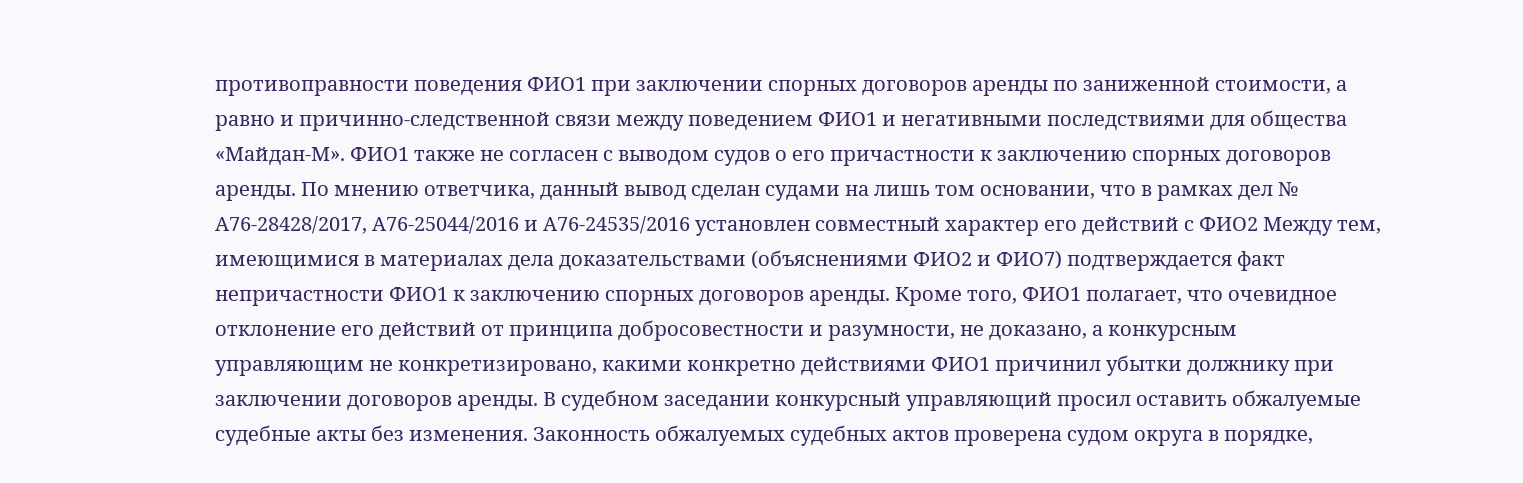противоправности поведения ФИО1 при заключении спорных договоров аренды по заниженной стоимости, а равно и причинно-следственной связи между поведением ФИО1 и негативными последствиями для общества «Майдан-М». ФИО1 также не согласен с выводом судов о его причастности к заключению спорных договоров аренды. По мнению ответчика, данный вывод сделан судами на лишь том основании, что в рамках дел № А76-28428/2017, А76-25044/2016 и А76-24535/2016 установлен совместный характер его действий с ФИО2 Между тем, имеющимися в материалах дела доказательствами (объяснениями ФИО2 и ФИО7) подтверждается факт непричастности ФИО1 к заключению спорных договоров аренды. Кроме того, ФИО1 полагает, что очевидное отклонение его действий от принципа добросовестности и разумности, не доказано, а конкурсным управляющим не конкретизировано, какими конкретно действиями ФИО1 причинил убытки должнику при заключении договоров аренды. В судебном заседании конкурсный управляющий просил оставить обжалуемые судебные акты без изменения. Законность обжалуемых судебных актов проверена судом округа в порядке,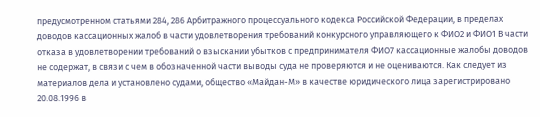предусмотренном статьями 284, 286 Арбитражного процессуального кодекса Российской Федерации, в пределах доводов кассационных жалоб в части удовлетворения требований конкурсного управляющего к ФИО2 и ФИО1 В части отказа в удовлетворении требований о взыскании убытков с предпринимателя ФИО7 кассационные жалобы доводов не содержат, в связи с чем в обозначенной части выводы суда не проверяются и не оцениваются. Как следует из материалов дела и установлено судами, общество «Майдан-М» в качестве юридического лица зарегистрировано 20.08.1996 в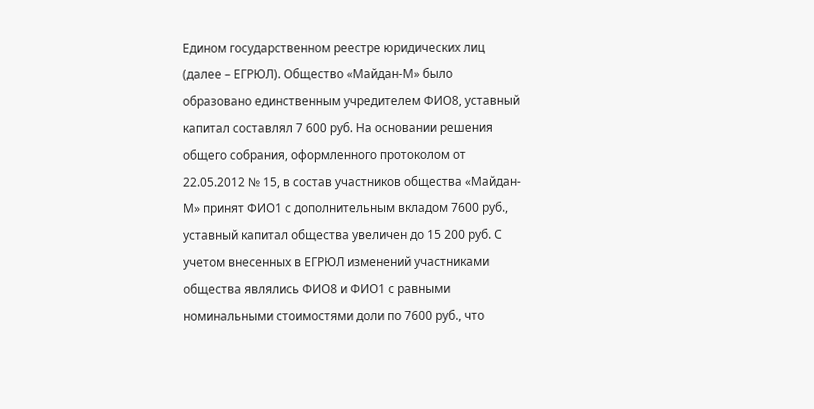Едином государственном реестре юридических лиц (далее – ЕГРЮЛ). Общество «Майдан-М» было образовано единственным учредителем ФИО8, уставный капитал составлял 7 600 руб. На основании решения общего собрания, оформленного протоколом от 22.05.2012 № 15, в состав участников общества «Майдан-М» принят ФИО1 с дополнительным вкладом 7600 руб., уставный капитал общества увеличен до 15 200 руб. С учетом внесенных в ЕГРЮЛ изменений участниками общества являлись ФИО8 и ФИО1 с равными номинальными стоимостями доли по 7600 руб., что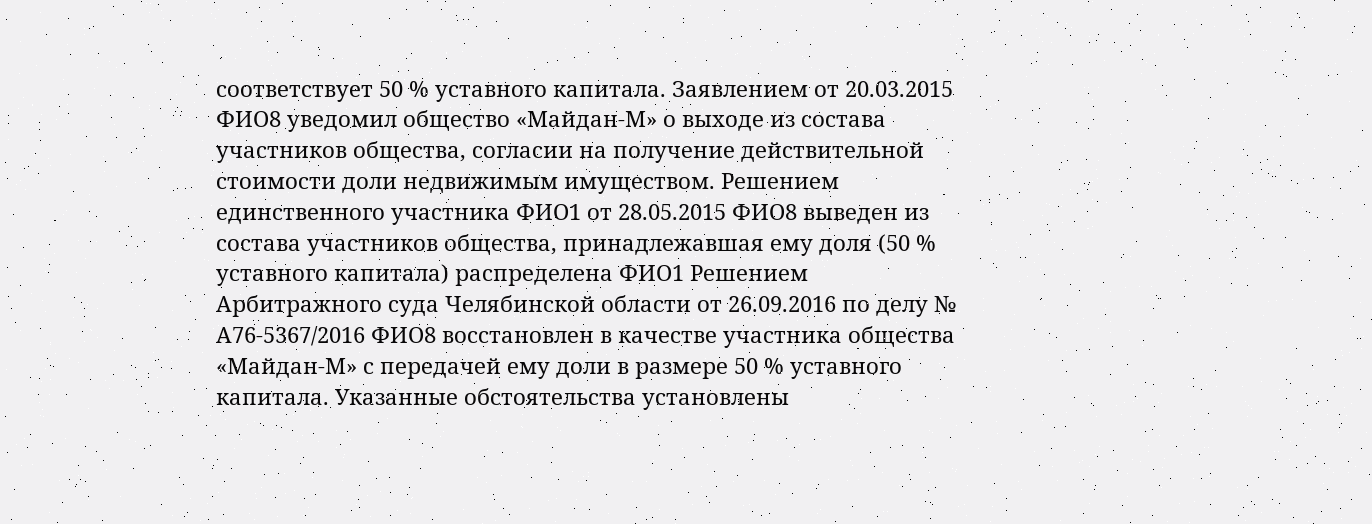соответствует 50 % уставного капитала. Заявлением от 20.03.2015 ФИО8 уведомил общество «Майдан-М» о выходе из состава участников общества, согласии на получение действительной стоимости доли недвижимым имуществом. Решением единственного участника ФИО1 от 28.05.2015 ФИО8 выведен из состава участников общества, принадлежавшая ему доля (50 % уставного капитала) распределена ФИО1 Решением Арбитражного суда Челябинской области от 26.09.2016 по делу № А76-5367/2016 ФИО8 восстановлен в качестве участника общества «Майдан-М» с передачей ему доли в размере 50 % уставного капитала. Указанные обстоятельства установлены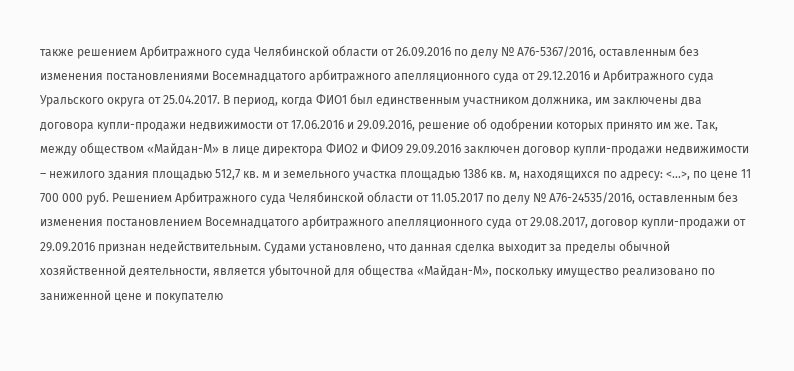также решением Арбитражного суда Челябинской области от 26.09.2016 по делу № А76-5367/2016, оставленным без изменения постановлениями Восемнадцатого арбитражного апелляционного суда от 29.12.2016 и Арбитражного суда Уральского округа от 25.04.2017. В период, когда ФИО1 был единственным участником должника, им заключены два договора купли-продажи недвижимости от 17.06.2016 и 29.09.2016, решение об одобрении которых принято им же. Так, между обществом «Майдан-М» в лице директора ФИО2 и ФИО9 29.09.2016 заключен договор купли-продажи недвижимости – нежилого здания площадью 512,7 кв. м и земельного участка площадью 1386 кв. м, находящихся по адресу: <...>, по цене 11 700 000 руб. Решением Арбитражного суда Челябинской области от 11.05.2017 по делу № А76-24535/2016, оставленным без изменения постановлением Восемнадцатого арбитражного апелляционного суда от 29.08.2017, договор купли-продажи от 29.09.2016 признан недействительным. Судами установлено, что данная сделка выходит за пределы обычной хозяйственной деятельности, является убыточной для общества «Майдан-М», поскольку имущество реализовано по заниженной цене и покупателю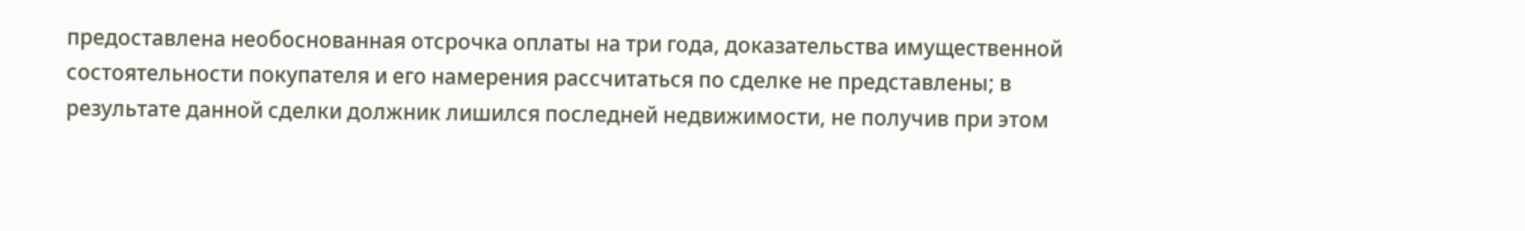предоставлена необоснованная отсрочка оплаты на три года, доказательства имущественной состоятельности покупателя и его намерения рассчитаться по сделке не представлены; в результате данной сделки должник лишился последней недвижимости, не получив при этом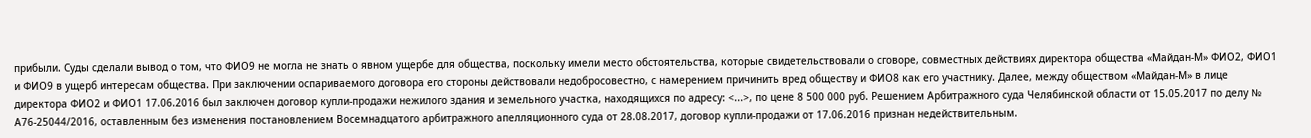прибыли. Суды сделали вывод о том, что ФИО9 не могла не знать о явном ущербе для общества, поскольку имели место обстоятельства, которые свидетельствовали о сговоре, совместных действиях директора общества «Майдан-М» ФИО2, ФИО1 и ФИО9 в ущерб интересам общества. При заключении оспариваемого договора его стороны действовали недобросовестно, с намерением причинить вред обществу и ФИО8 как его участнику. Далее, между обществом «Майдан-М» в лице директора ФИО2 и ФИО1 17.06.2016 был заключен договор купли-продажи нежилого здания и земельного участка, находящихся по адресу: <...>, по цене 8 500 000 руб. Решением Арбитражного суда Челябинской области от 15.05.2017 по делу № А76-25044/2016, оставленным без изменения постановлением Восемнадцатого арбитражного апелляционного суда от 28.08.2017, договор купли-продажи от 17.06.2016 признан недействительным.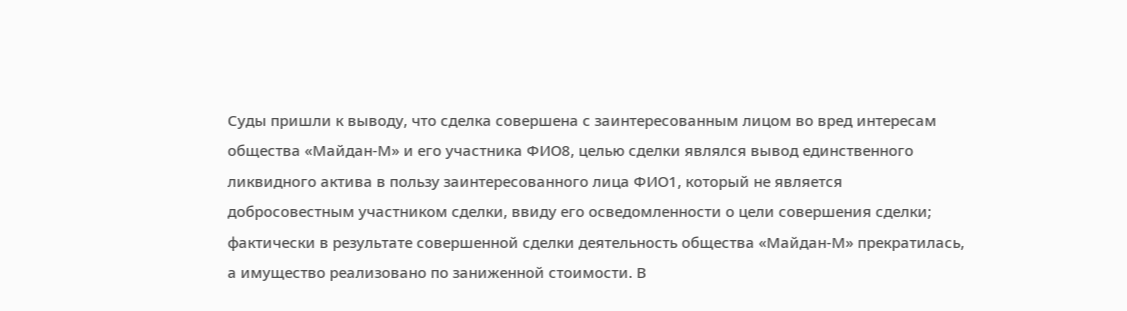Суды пришли к выводу, что сделка совершена с заинтересованным лицом во вред интересам общества «Майдан-М» и его участника ФИО8, целью сделки являлся вывод единственного ликвидного актива в пользу заинтересованного лица ФИО1, который не является добросовестным участником сделки, ввиду его осведомленности о цели совершения сделки; фактически в результате совершенной сделки деятельность общества «Майдан-М» прекратилась, а имущество реализовано по заниженной стоимости. В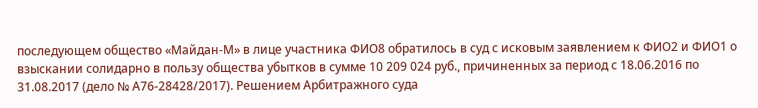последующем общество «Майдан-М» в лице участника ФИО8 обратилось в суд с исковым заявлением к ФИО2 и ФИО1 о взыскании солидарно в пользу общества убытков в сумме 10 209 024 руб., причиненных за период с 18.06.2016 по 31.08.2017 (дело № А76-28428/2017). Решением Арбитражного суда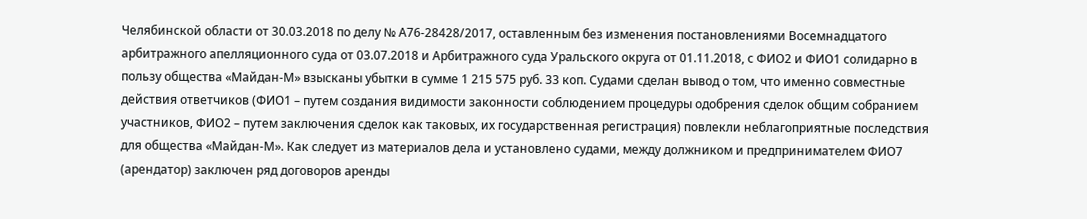Челябинской области от 30.03.2018 по делу № А76-28428/2017, оставленным без изменения постановлениями Восемнадцатого арбитражного апелляционного суда от 03.07.2018 и Арбитражного суда Уральского округа от 01.11.2018, с ФИО2 и ФИО1 солидарно в пользу общества «Майдан-М» взысканы убытки в сумме 1 215 575 руб. 33 коп. Судами сделан вывод о том, что именно совместные действия ответчиков (ФИО1 – путем создания видимости законности соблюдением процедуры одобрения сделок общим собранием участников, ФИО2 – путем заключения сделок как таковых, их государственная регистрация) повлекли неблагоприятные последствия для общества «Майдан-М». Как следует из материалов дела и установлено судами, между должником и предпринимателем ФИО7 (арендатор) заключен ряд договоров аренды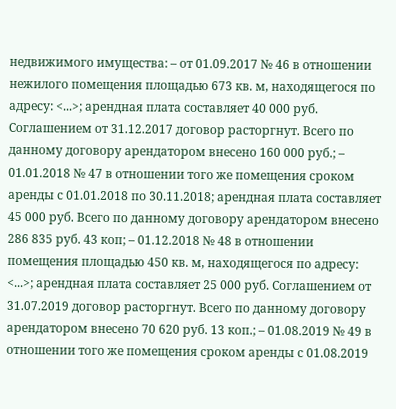недвижимого имущества: – от 01.09.2017 № 46 в отношении нежилого помещения площадью 673 кв. м, находящегося по адресу: <...>; арендная плата составляет 40 000 руб. Соглашением от 31.12.2017 договор расторгнут. Всего по данному договору арендатором внесено 160 000 руб.; – 01.01.2018 № 47 в отношении того же помещения сроком аренды с 01.01.2018 по 30.11.2018; арендная плата составляет 45 000 руб. Всего по данному договору арендатором внесено 286 835 руб. 43 коп; – 01.12.2018 № 48 в отношении помещения площадью 450 кв. м, находящегося по адресу: <...>; арендная плата составляет 25 000 руб. Соглашением от 31.07.2019 договор расторгнут. Всего по данному договору арендатором внесено 70 620 руб. 13 коп.; – 01.08.2019 № 49 в отношении того же помещения сроком аренды с 01.08.2019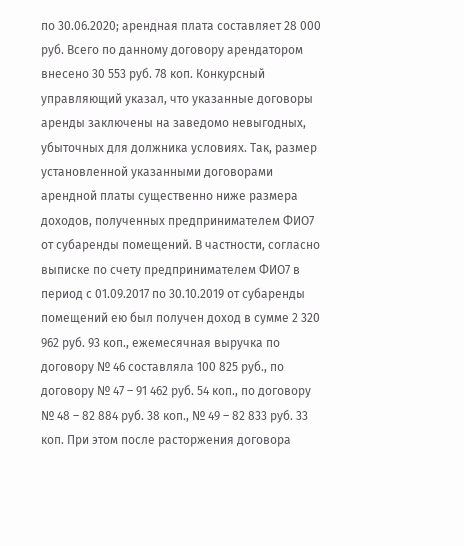по 30.06.2020; арендная плата составляет 28 000 руб. Всего по данному договору арендатором внесено 30 553 руб. 78 коп. Конкурсный управляющий указал, что указанные договоры аренды заключены на заведомо невыгодных, убыточных для должника условиях. Так, размер установленной указанными договорами арендной платы существенно ниже размера доходов, полученных предпринимателем ФИО7 от субаренды помещений. В частности, согласно выписке по счету предпринимателем ФИО7 в период с 01.09.2017 по 30.10.2019 от субаренды помещений ею был получен доход в сумме 2 320 962 руб. 93 коп., ежемесячная выручка по договору № 46 составляла 100 825 руб., по договору № 47 – 91 462 руб. 54 коп., по договору № 48 – 82 884 руб. 38 коп., № 49 – 82 833 руб. 33 коп. При этом после расторжения договора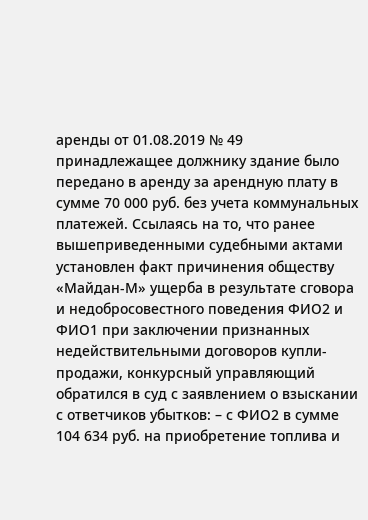аренды от 01.08.2019 № 49 принадлежащее должнику здание было передано в аренду за арендную плату в сумме 70 000 руб. без учета коммунальных платежей. Ссылаясь на то, что ранее вышеприведенными судебными актами установлен факт причинения обществу «Майдан-М» ущерба в результате сговора и недобросовестного поведения ФИО2 и ФИО1 при заключении признанных недействительными договоров купли-продажи, конкурсный управляющий обратился в суд с заявлением о взыскании с ответчиков убытков: – с ФИО2 в сумме 104 634 руб. на приобретение топлива и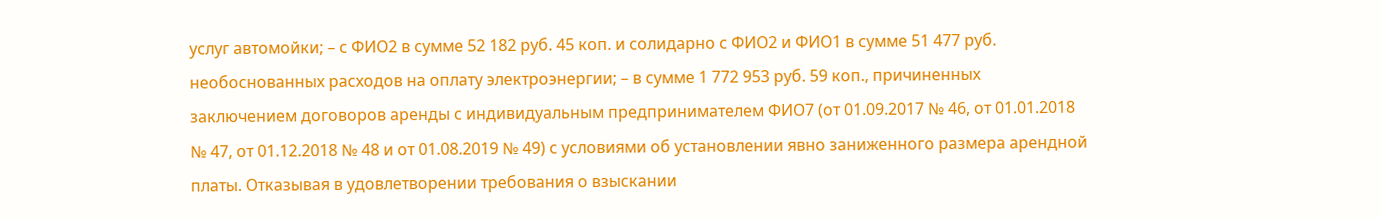услуг автомойки; – с ФИО2 в сумме 52 182 руб. 45 коп. и солидарно с ФИО2 и ФИО1 в сумме 51 477 руб. необоснованных расходов на оплату электроэнергии; – в сумме 1 772 953 руб. 59 коп., причиненных заключением договоров аренды с индивидуальным предпринимателем ФИО7 (от 01.09.2017 № 46, от 01.01.2018 № 47, от 01.12.2018 № 48 и от 01.08.2019 № 49) с условиями об установлении явно заниженного размера арендной платы. Отказывая в удовлетворении требования о взыскании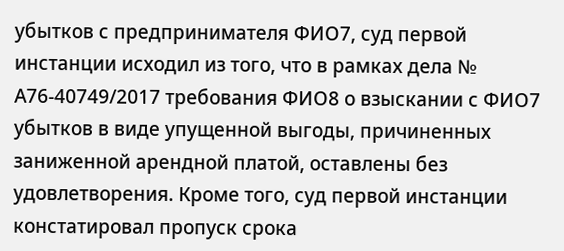убытков с предпринимателя ФИО7, суд первой инстанции исходил из того, что в рамках дела № А76-40749/2017 требования ФИО8 о взыскании с ФИО7 убытков в виде упущенной выгоды, причиненных заниженной арендной платой, оставлены без удовлетворения. Кроме того, суд первой инстанции констатировал пропуск срока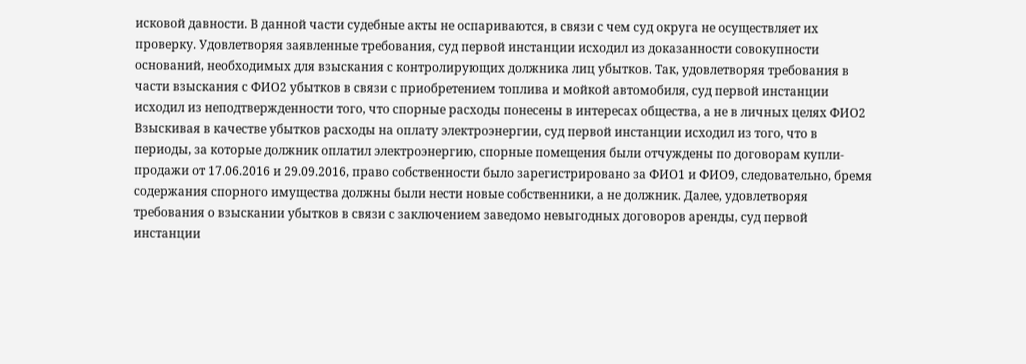исковой давности. В данной части судебные акты не оспариваются, в связи с чем суд округа не осуществляет их проверку. Удовлетворяя заявленные требования, суд первой инстанции исходил из доказанности совокупности оснований, необходимых для взыскания с контролирующих должника лиц убытков. Так, удовлетворяя требования в части взыскания с ФИО2 убытков в связи с приобретением топлива и мойкой автомобиля, суд первой инстанции исходил из неподтвержденности того, что спорные расходы понесены в интересах общества, а не в личных целях ФИО2 Взыскивая в качестве убытков расходы на оплату электроэнергии, суд первой инстанции исходил из того, что в периоды, за которые должник оплатил электроэнергию, спорные помещения были отчуждены по договорам купли-продажи от 17.06.2016 и 29.09.2016, право собственности было зарегистрировано за ФИО1 и ФИО9, следовательно, бремя содержания спорного имущества должны были нести новые собственники, а не должник. Далее, удовлетворяя требования о взыскании убытков в связи с заключением заведомо невыгодных договоров аренды, суд первой инстанции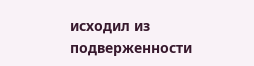исходил из подверженности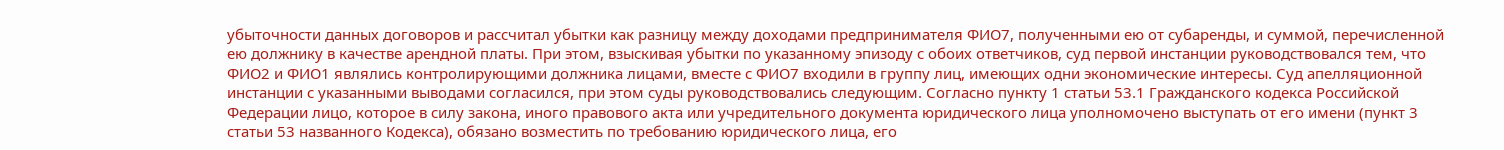убыточности данных договоров и рассчитал убытки как разницу между доходами предпринимателя ФИО7, полученными ею от субаренды, и суммой, перечисленной ею должнику в качестве арендной платы. При этом, взыскивая убытки по указанному эпизоду с обоих ответчиков, суд первой инстанции руководствовался тем, что ФИО2 и ФИО1 являлись контролирующими должника лицами, вместе с ФИО7 входили в группу лиц, имеющих одни экономические интересы. Суд апелляционной инстанции с указанными выводами согласился, при этом суды руководствовались следующим. Согласно пункту 1 статьи 53.1 Гражданского кодекса Российской Федерации лицо, которое в силу закона, иного правового акта или учредительного документа юридического лица уполномочено выступать от его имени (пункт 3 статьи 53 названного Кодекса), обязано возместить по требованию юридического лица, его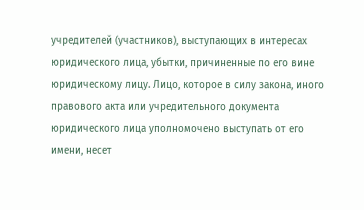учредителей (участников), выступающих в интересах юридического лица, убытки, причиненные по его вине юридическому лицу. Лицо, которое в силу закона, иного правового акта или учредительного документа юридического лица уполномочено выступать от его имени, несет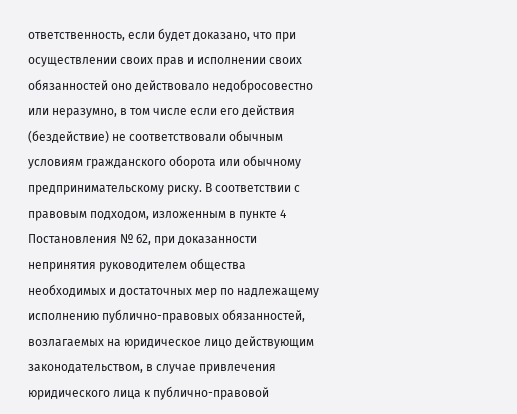ответственность, если будет доказано, что при осуществлении своих прав и исполнении своих обязанностей оно действовало недобросовестно или неразумно, в том числе если его действия (бездействие) не соответствовали обычным условиям гражданского оборота или обычному предпринимательскому риску. В соответствии с правовым подходом, изложенным в пункте 4 Постановления № 62, при доказанности непринятия руководителем общества необходимых и достаточных мер по надлежащему исполнению публично-правовых обязанностей, возлагаемых на юридическое лицо действующим законодательством, в случае привлечения юридического лица к публично-правовой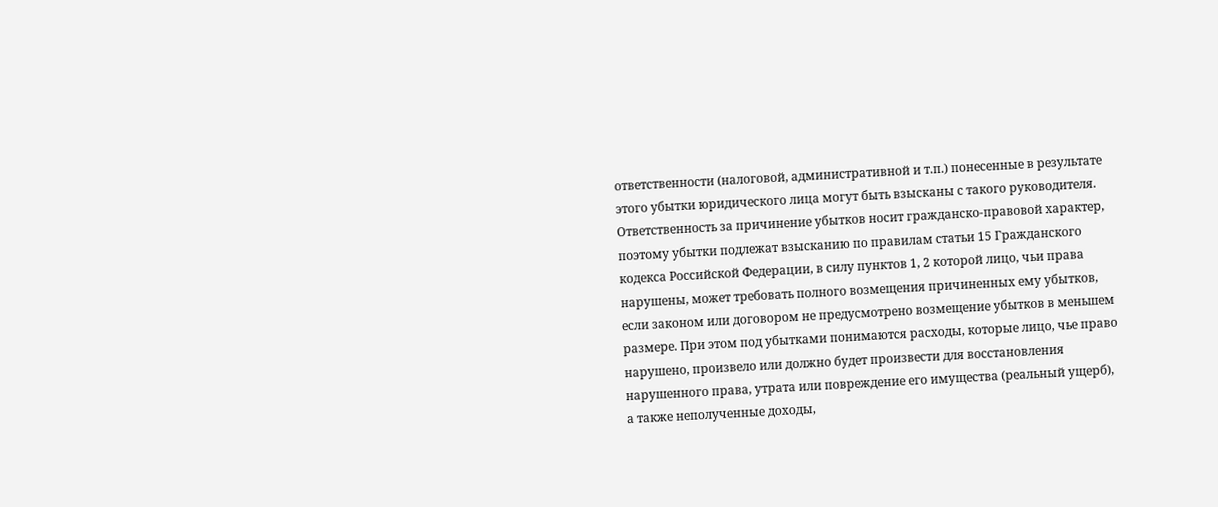ответственности (налоговой, административной и т.п.) понесенные в результате этого убытки юридического лица могут быть взысканы с такого руководителя. Ответственность за причинение убытков носит гражданско-правовой характер, поэтому убытки подлежат взысканию по правилам статьи 15 Гражданского кодекса Российской Федерации, в силу пунктов 1, 2 которой лицо, чьи права нарушены, может требовать полного возмещения причиненных ему убытков, если законом или договором не предусмотрено возмещение убытков в меньшем размере. При этом под убытками понимаются расходы, которые лицо, чье право нарушено, произвело или должно будет произвести для восстановления нарушенного права, утрата или повреждение его имущества (реальный ущерб), а также неполученные доходы,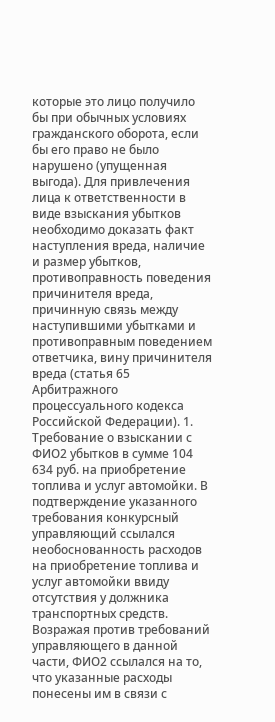которые это лицо получило бы при обычных условиях гражданского оборота, если бы его право не было нарушено (упущенная выгода). Для привлечения лица к ответственности в виде взыскания убытков необходимо доказать факт наступления вреда, наличие и размер убытков, противоправность поведения причинителя вреда, причинную связь между наступившими убытками и противоправным поведением ответчика, вину причинителя вреда (статья 65 Арбитражного процессуального кодекса Российской Федерации). 1. Требование о взыскании с ФИО2 убытков в сумме 104 634 руб. на приобретение топлива и услуг автомойки. В подтверждение указанного требования конкурсный управляющий ссылался необоснованность расходов на приобретение топлива и услуг автомойки ввиду отсутствия у должника транспортных средств. Возражая против требований управляющего в данной части, ФИО2 ссылался на то, что указанные расходы понесены им в связи с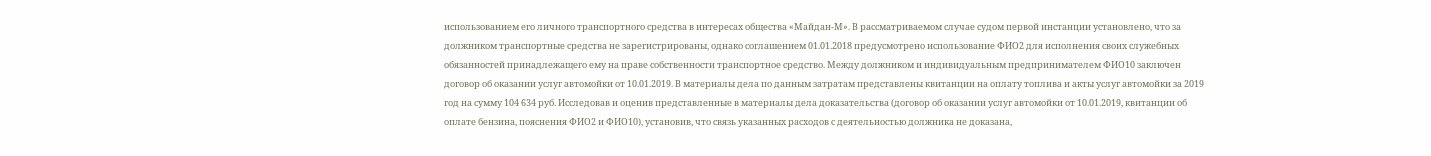использованием его личного транспортного средства в интересах общества «Майдан-М». В рассматриваемом случае судом первой инстанции установлено, что за должником транспортные средства не зарегистрированы, однако соглашением 01.01.2018 предусмотрено использование ФИО2 для исполнения своих служебных обязанностей принадлежащего ему на праве собственности транспортное средство. Между должником и индивидуальным предпринимателем ФИО10 заключен договор об оказании услуг автомойки от 10.01.2019. В материалы дела по данным затратам представлены квитанции на оплату топлива и акты услуг автомойки за 2019 год на сумму 104 634 руб. Исследовав и оценив представленные в материалы дела доказательства (договор об оказании услуг автомойки от 10.01.2019, квитанции об оплате бензина, пояснения ФИО2 и ФИО10), установив, что связь указанных расходов с деятельностью должника не доказана,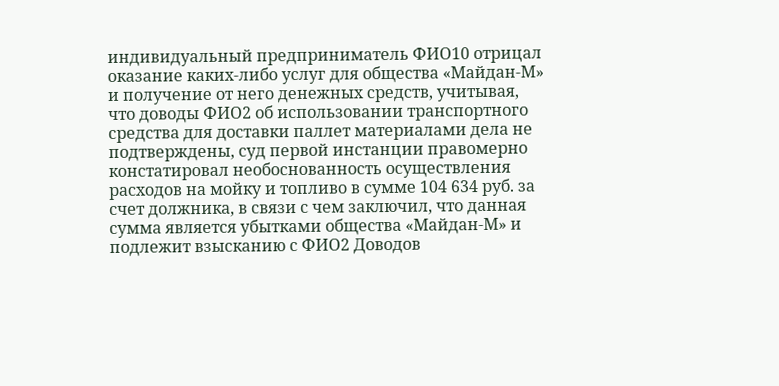индивидуальный предприниматель ФИО10 отрицал оказание каких-либо услуг для общества «Майдан-М» и получение от него денежных средств, учитывая, что доводы ФИО2 об использовании транспортного средства для доставки паллет материалами дела не подтверждены, суд первой инстанции правомерно констатировал необоснованность осуществления расходов на мойку и топливо в сумме 104 634 руб. за счет должника, в связи с чем заключил, что данная сумма является убытками общества «Майдан-М» и подлежит взысканию с ФИО2 Доводов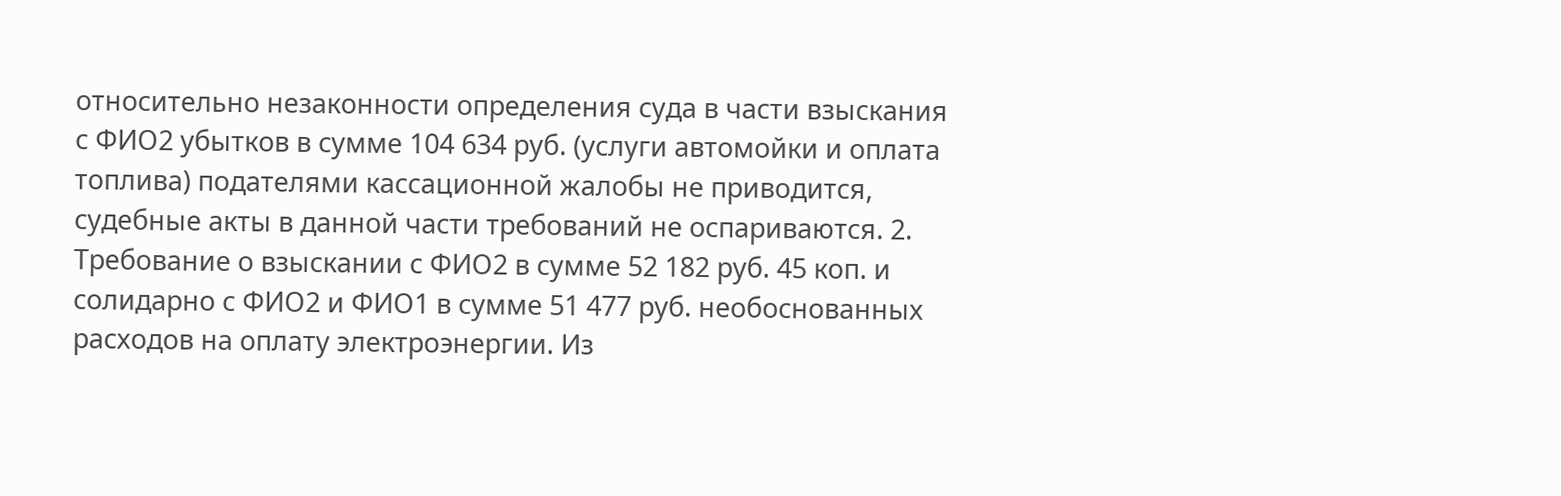относительно незаконности определения суда в части взыскания с ФИО2 убытков в сумме 104 634 руб. (услуги автомойки и оплата топлива) подателями кассационной жалобы не приводится, судебные акты в данной части требований не оспариваются. 2. Требование о взыскании с ФИО2 в сумме 52 182 руб. 45 коп. и солидарно с ФИО2 и ФИО1 в сумме 51 477 руб. необоснованных расходов на оплату электроэнергии. Из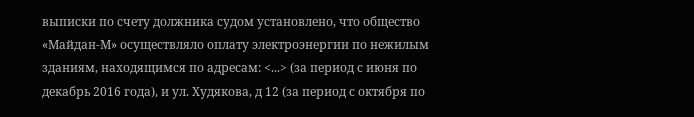выписки по счету должника судом установлено, что общество «Майдан-М» осуществляло оплату электроэнергии по нежилым зданиям, находящимся по адресам: <...> (за период с июня по декабрь 2016 года), и ул. Худякова, д 12 (за период с октября по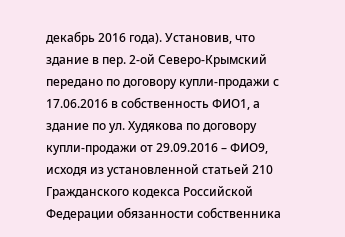декабрь 2016 года). Установив, что здание в пер. 2-ой Северо-Крымский передано по договору купли-продажи с 17.06.2016 в собственность ФИО1, а здание по ул. Худякова по договору купли-продажи от 29.09.2016 – ФИО9, исходя из установленной статьей 210 Гражданского кодекса Российской Федерации обязанности собственника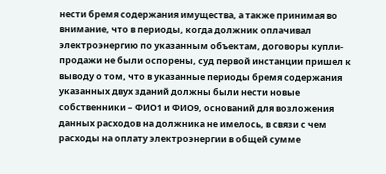нести бремя содержания имущества, а также принимая во внимание, что в периоды, когда должник оплачивал электроэнергию по указанным объектам, договоры купли-продажи не были оспорены, суд первой инстанции пришел к выводу о том, что в указанные периоды бремя содержания указанных двух зданий должны были нести новые собственники – ФИО1 и ФИО9, оснований для возложения данных расходов на должника не имелось, в связи с чем расходы на оплату электроэнергии в общей сумме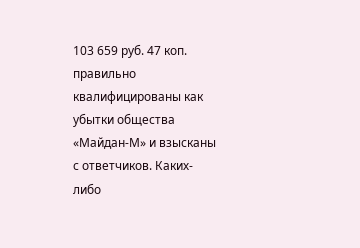103 659 руб. 47 коп. правильно квалифицированы как убытки общества «Майдан-М» и взысканы с ответчиков. Каких-либо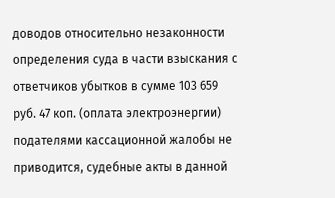доводов относительно незаконности определения суда в части взыскания с ответчиков убытков в сумме 103 659 руб. 47 коп. (оплата электроэнергии) подателями кассационной жалобы не приводится, судебные акты в данной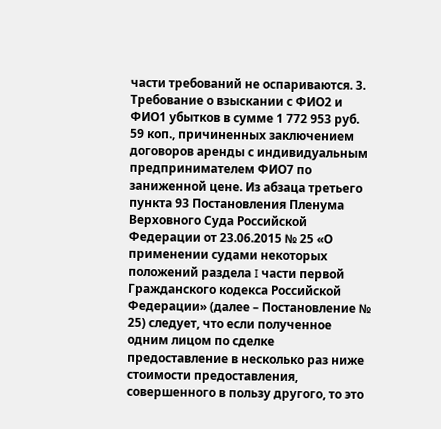части требований не оспариваются. 3. Требование о взыскании с ФИО2 и ФИО1 убытков в сумме 1 772 953 руб. 59 коп., причиненных заключением договоров аренды с индивидуальным предпринимателем ФИО7 по заниженной цене. Из абзаца третьего пункта 93 Постановления Пленума Верховного Суда Российской Федерации от 23.06.2015 № 25 «О применении судами некоторых положений раздела I части первой Гражданского кодекса Российской Федерации» (далее – Постановление № 25) следует, что если полученное одним лицом по сделке предоставление в несколько раз ниже стоимости предоставления, совершенного в пользу другого, то это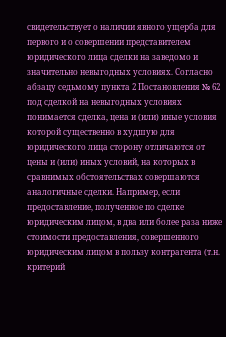свидетельствует о наличии явного ущерба для первого и о совершении представителем юридического лица сделки на заведомо и значительно невыгодных условиях. Согласно абзацу седьмому пункта 2 Постановления № 62 под сделкой на невыгодных условиях понимается сделка, цена и (или) иные условия которой существенно в худшую для юридического лица сторону отличаются от цены и (или) иных условий, на которых в сравнимых обстоятельствах совершаются аналогичные сделки. Например, если предоставление, полученное по сделке юридическим лицом, в два или более раза ниже стоимости предоставления, совершенного юридическим лицом в пользу контрагента (т.н. критерий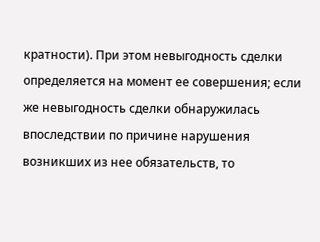кратности). При этом невыгодность сделки определяется на момент ее совершения; если же невыгодность сделки обнаружилась впоследствии по причине нарушения возникших из нее обязательств, то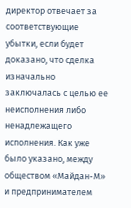директор отвечает за соответствующие убытки, если будет доказано, что сделка изначально заключалась с целью ее неисполнения либо ненадлежащего исполнения. Как уже было указано, между обществом «Майдан-М» и предпринимателем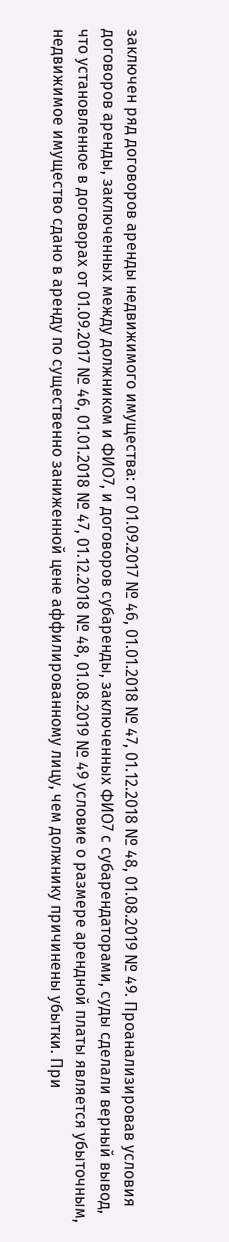заключен ряд договоров аренды недвижимого имущества: от 01.09.2017 № 46, 01.01.2018 № 47, 01.12.2018 № 48, 01.08.2019 № 49. Проанализировав условия договоров аренды, заключенных между должником и ФИО7, и договоров субаренды, заключенных ФИО7 с субарендаторами, суды сделали верный вывод, что установленное в договорах от 01.09.2017 № 46, 01.01.2018 № 47, 01.12.2018 № 48, 01.08.2019 № 49 условие о размере арендной платы является убыточным, недвижимое имущество сдано в аренду по существенно заниженной цене аффилированному лицу, чем должнику причинены убытки. При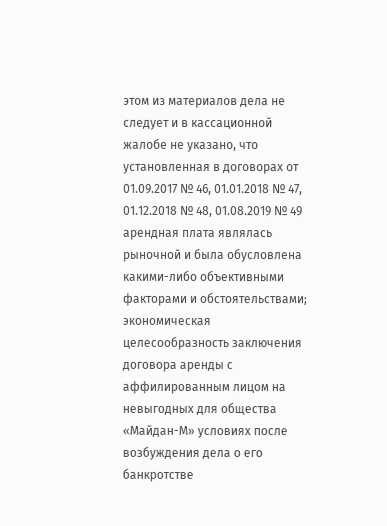этом из материалов дела не следует и в кассационной жалобе не указано, что установленная в договорах от 01.09.2017 № 46, 01.01.2018 № 47, 01.12.2018 № 48, 01.08.2019 № 49 арендная плата являлась рыночной и была обусловлена какими-либо объективными факторами и обстоятельствами; экономическая целесообразность заключения договора аренды с аффилированным лицом на невыгодных для общества «Майдан-М» условиях после возбуждения дела о его банкротстве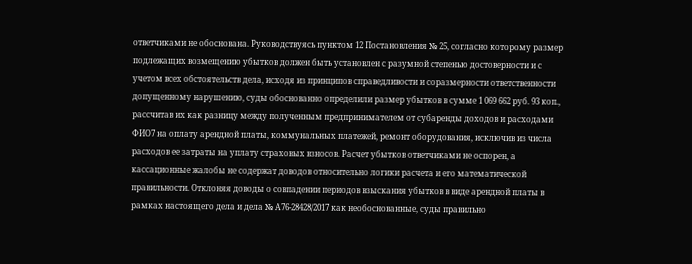ответчиками не обоснована. Руководствуясь пунктом 12 Постановления № 25, согласно которому размер подлежащих возмещению убытков должен быть установлен с разумной степенью достоверности и с учетом всех обстоятельств дела, исходя из принципов справедливости и соразмерности ответственности допущенному нарушению, суды обоснованно определили размер убытков в сумме 1 069 662 руб. 93 коп., рассчитав их как разницу между полученным предпринимателем от субаренды доходов и расходами ФИО7 на оплату арендной платы, коммунальных платежей, ремонт оборудования, исключив из числа расходов ее затраты на уплату страховых взносов. Расчет убытков ответчиками не оспорен, а кассационные жалобы не содержат доводов относительно логики расчета и его математической правильности. Отклоняя доводы о совпадении периодов взыскания убытков в виде арендной платы в рамках настоящего дела и дела № А76-28428/2017 как необоснованные, суды правильно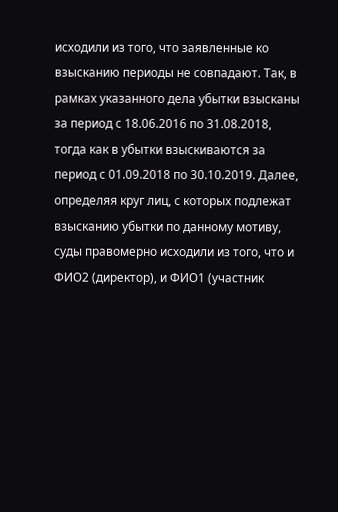исходили из того, что заявленные ко взысканию периоды не совпадают. Так, в рамках указанного дела убытки взысканы за период с 18.06.2016 по 31.08.2018, тогда как в убытки взыскиваются за период с 01.09.2018 по 30.10.2019. Далее, определяя круг лиц, с которых подлежат взысканию убытки по данному мотиву, суды правомерно исходили из того, что и ФИО2 (директор), и ФИО1 (участник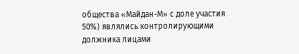общества «Майдан-М» с доле участия 50%) являлись контролирующими должника лицами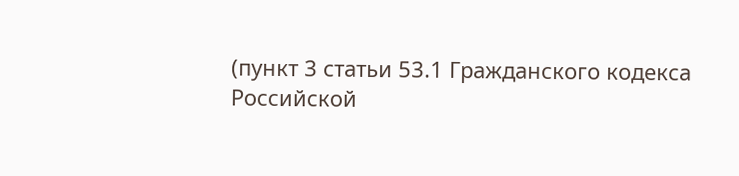(пункт 3 статьи 53.1 Гражданского кодекса Российской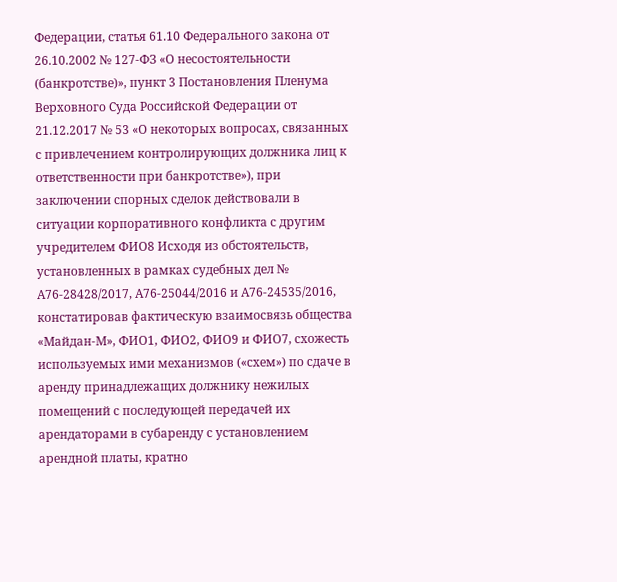Федерации, статья 61.10 Федерального закона от 26.10.2002 № 127-ФЗ «О несостоятельности (банкротстве)», пункт 3 Постановления Пленума Верховного Суда Российской Федерации от 21.12.2017 № 53 «О некоторых вопросах, связанных с привлечением контролирующих должника лиц к ответственности при банкротстве»), при заключении спорных сделок действовали в ситуации корпоративного конфликта с другим учредителем ФИО8 Исходя из обстоятельств, установленных в рамках судебных дел № А76-28428/2017, А76-25044/2016 и А76-24535/2016, констатировав фактическую взаимосвязь общества «Майдан-М», ФИО1, ФИО2, ФИО9 и ФИО7, схожесть используемых ими механизмов («схем») по сдаче в аренду принадлежащих должнику нежилых помещений с последующей передачей их арендаторами в субаренду с установлением арендной платы, кратно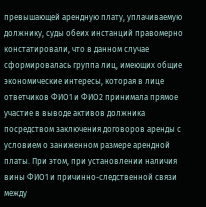превышающей арендную плату, уплачиваемую должнику, суды обеих инстанций правомерно констатировали, что в данном случае сформировалась группа лиц, имеющих общие экономические интересы, которая в лице ответчиков ФИО1 и ФИО2 принимала прямое участие в выводе активов должника посредством заключения договоров аренды с условием о заниженном размере арендной платы. При этом, при установлении наличия вины ФИО1 и причинно-следственной связи между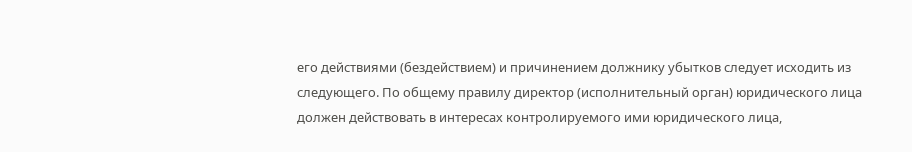его действиями (бездействием) и причинением должнику убытков следует исходить из следующего. По общему правилу директор (исполнительный орган) юридического лица должен действовать в интересах контролируемого ими юридического лица,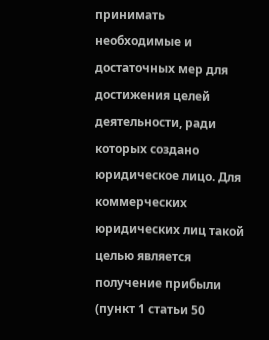принимать необходимые и достаточных мер для достижения целей деятельности, ради которых создано юридическое лицо. Для коммерческих юридических лиц такой целью является получение прибыли (пункт 1 статьи 50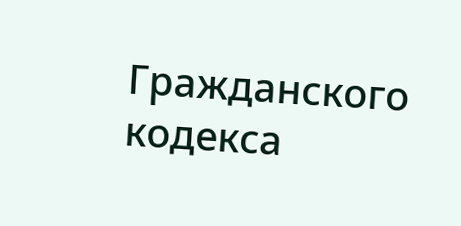Гражданского кодекса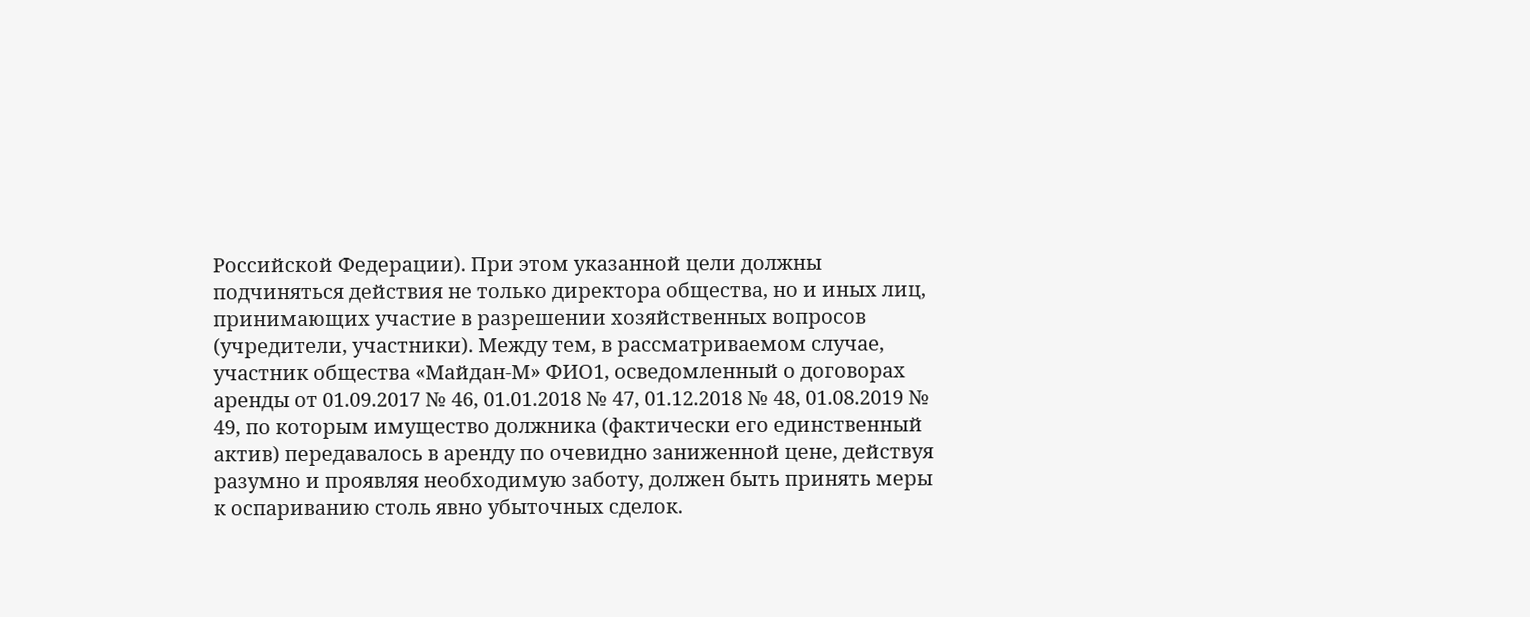Российской Федерации). При этом указанной цели должны подчиняться действия не только директора общества, но и иных лиц, принимающих участие в разрешении хозяйственных вопросов (учредители, участники). Между тем, в рассматриваемом случае, участник общества «Майдан-М» ФИО1, осведомленный о договорах аренды от 01.09.2017 № 46, 01.01.2018 № 47, 01.12.2018 № 48, 01.08.2019 № 49, по которым имущество должника (фактически его единственный актив) передавалось в аренду по очевидно заниженной цене, действуя разумно и проявляя необходимую заботу, должен быть принять меры к оспариванию столь явно убыточных сделок.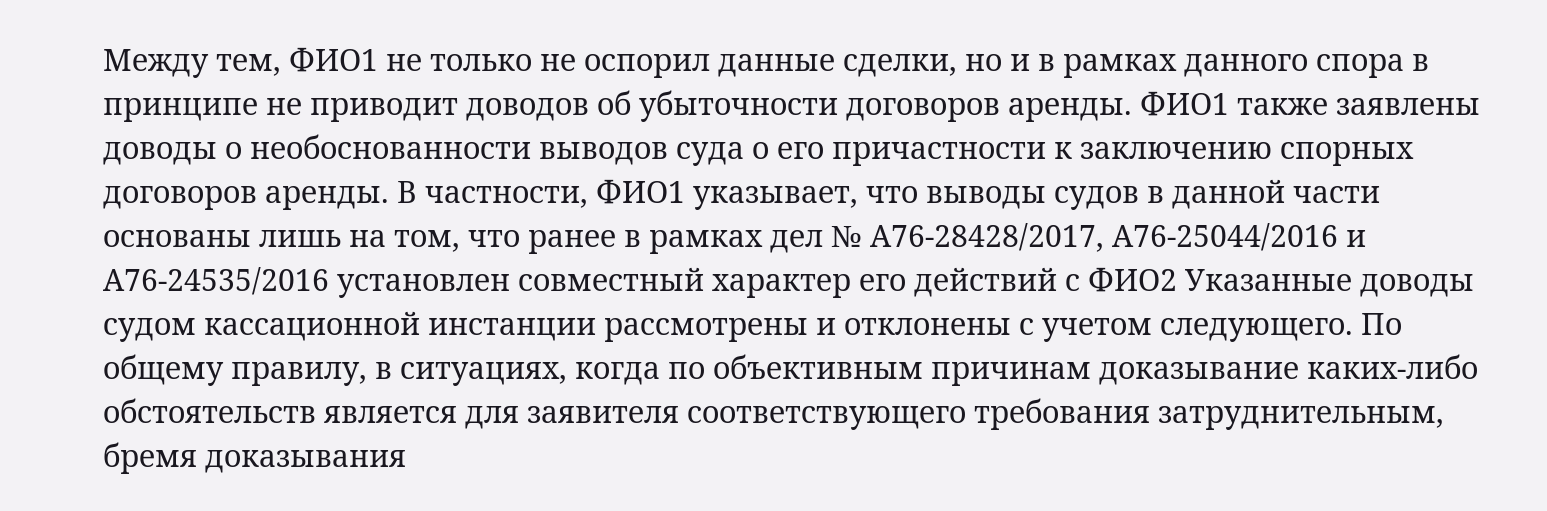Между тем, ФИО1 не только не оспорил данные сделки, но и в рамках данного спора в принципе не приводит доводов об убыточности договоров аренды. ФИО1 также заявлены доводы о необоснованности выводов суда о его причастности к заключению спорных договоров аренды. В частности, ФИО1 указывает, что выводы судов в данной части основаны лишь на том, что ранее в рамках дел № А76-28428/2017, А76-25044/2016 и А76-24535/2016 установлен совместный характер его действий с ФИО2 Указанные доводы судом кассационной инстанции рассмотрены и отклонены с учетом следующего. По общему правилу, в ситуациях, когда по объективным причинам доказывание каких-либо обстоятельств является для заявителя соответствующего требования затруднительным, бремя доказывания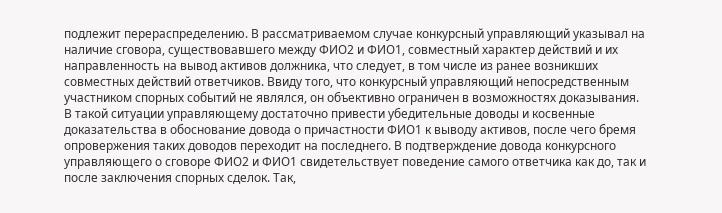подлежит перераспределению. В рассматриваемом случае конкурсный управляющий указывал на наличие сговора, существовавшего между ФИО2 и ФИО1, совместный характер действий и их направленность на вывод активов должника, что следует, в том числе из ранее возникших совместных действий ответчиков. Ввиду того, что конкурсный управляющий непосредственным участником спорных событий не являлся, он объективно ограничен в возможностях доказывания. В такой ситуации управляющему достаточно привести убедительные доводы и косвенные доказательства в обоснование довода о причастности ФИО1 к выводу активов, после чего бремя опровержения таких доводов переходит на последнего. В подтверждение довода конкурсного управляющего о сговоре ФИО2 и ФИО1 свидетельствует поведение самого ответчика как до, так и после заключения спорных сделок. Так,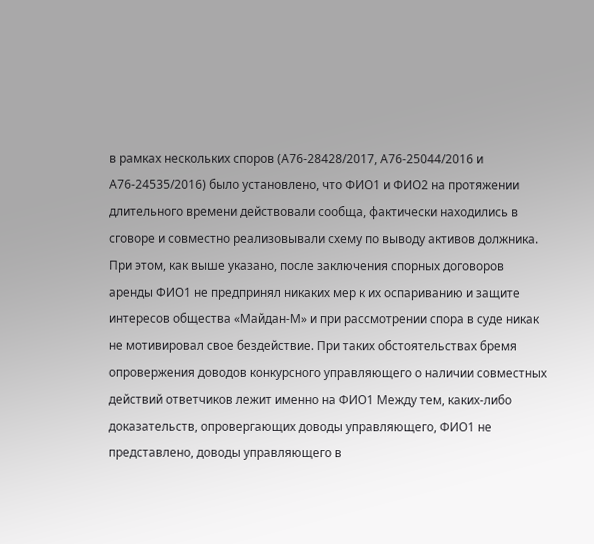в рамках нескольких споров (А76-28428/2017, А76-25044/2016 и А76-24535/2016) было установлено, что ФИО1 и ФИО2 на протяжении длительного времени действовали сообща, фактически находились в сговоре и совместно реализовывали схему по выводу активов должника. При этом, как выше указано, после заключения спорных договоров аренды ФИО1 не предпринял никаких мер к их оспариванию и защите интересов общества «Майдан-М» и при рассмотрении спора в суде никак не мотивировал свое бездействие. При таких обстоятельствах бремя опровержения доводов конкурсного управляющего о наличии совместных действий ответчиков лежит именно на ФИО1 Между тем, каких-либо доказательств, опровергающих доводы управляющего, ФИО1 не представлено, доводы управляющего в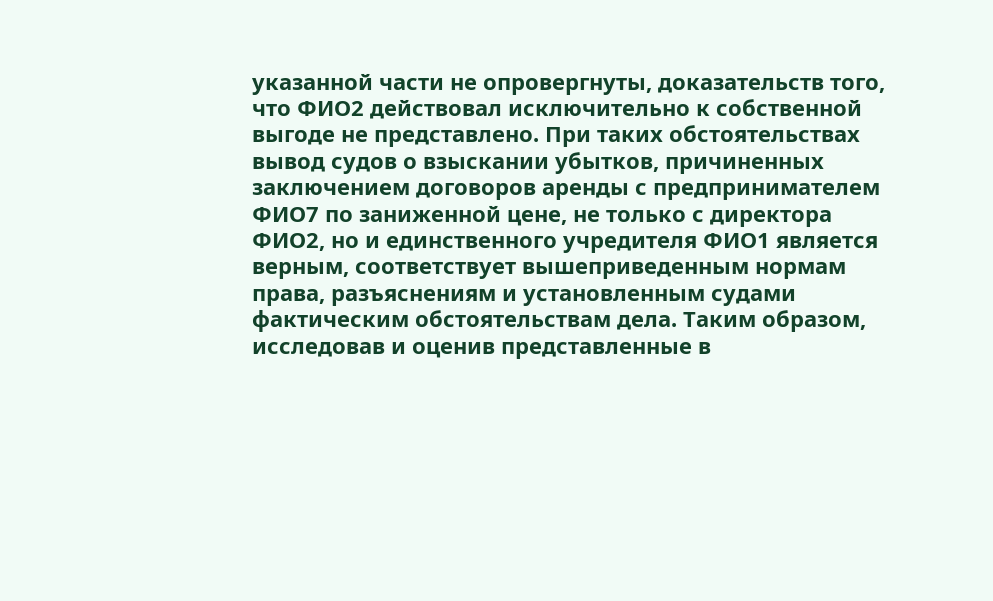указанной части не опровергнуты, доказательств того, что ФИО2 действовал исключительно к собственной выгоде не представлено. При таких обстоятельствах вывод судов о взыскании убытков, причиненных заключением договоров аренды с предпринимателем ФИО7 по заниженной цене, не только с директора ФИО2, но и единственного учредителя ФИО1 является верным, соответствует вышеприведенным нормам права, разъяснениям и установленным судами фактическим обстоятельствам дела. Таким образом, исследовав и оценив представленные в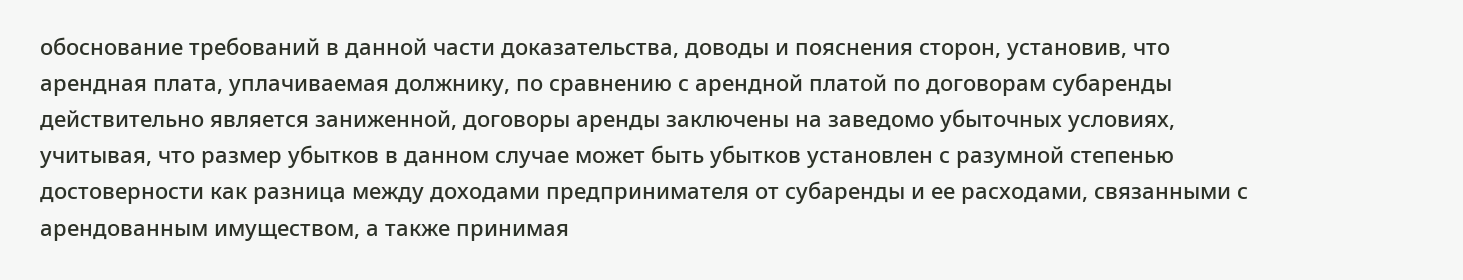обоснование требований в данной части доказательства, доводы и пояснения сторон, установив, что арендная плата, уплачиваемая должнику, по сравнению с арендной платой по договорам субаренды действительно является заниженной, договоры аренды заключены на заведомо убыточных условиях, учитывая, что размер убытков в данном случае может быть убытков установлен с разумной степенью достоверности как разница между доходами предпринимателя от субаренды и ее расходами, связанными с арендованным имуществом, а также принимая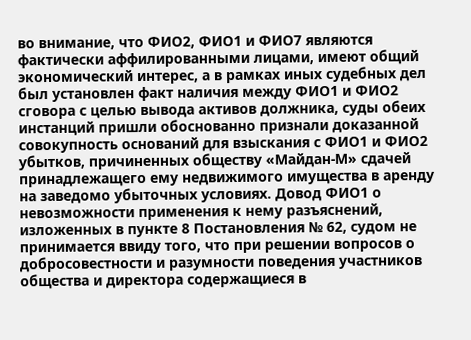во внимание, что ФИО2, ФИО1 и ФИО7 являются фактически аффилированными лицами, имеют общий экономический интерес, а в рамках иных судебных дел был установлен факт наличия между ФИО1 и ФИО2 сговора с целью вывода активов должника, суды обеих инстанций пришли обоснованно признали доказанной совокупность оснований для взыскания с ФИО1 и ФИО2 убытков, причиненных обществу «Майдан-М» сдачей принадлежащего ему недвижимого имущества в аренду на заведомо убыточных условиях. Довод ФИО1 о невозможности применения к нему разъяснений, изложенных в пункте 8 Постановления № 62, судом не принимается ввиду того, что при решении вопросов о добросовестности и разумности поведения участников общества и директора содержащиеся в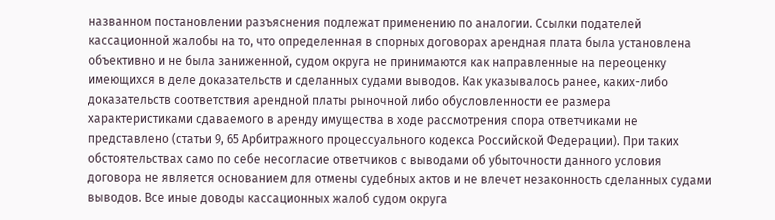названном постановлении разъяснения подлежат применению по аналогии. Ссылки подателей кассационной жалобы на то, что определенная в спорных договорах арендная плата была установлена объективно и не была заниженной, судом округа не принимаются как направленные на переоценку имеющихся в деле доказательств и сделанных судами выводов. Как указывалось ранее, каких-либо доказательств соответствия арендной платы рыночной либо обусловленности ее размера характеристиками сдаваемого в аренду имущества в ходе рассмотрения спора ответчиками не представлено (статьи 9, 65 Арбитражного процессуального кодекса Российской Федерации). При таких обстоятельствах само по себе несогласие ответчиков с выводами об убыточности данного условия договора не является основанием для отмены судебных актов и не влечет незаконность сделанных судами выводов. Все иные доводы кассационных жалоб судом округа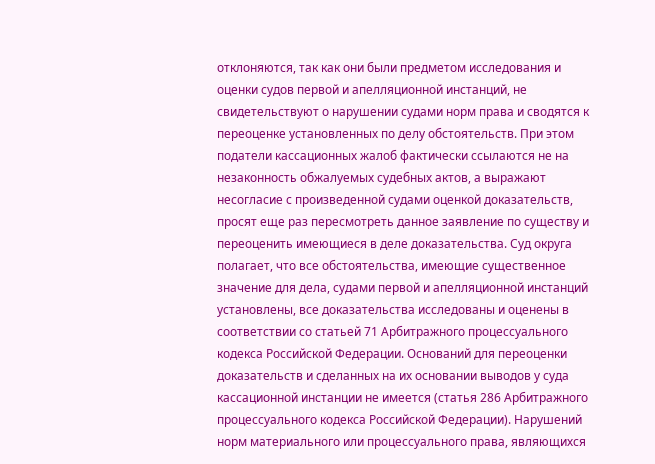отклоняются, так как они были предметом исследования и оценки судов первой и апелляционной инстанций, не свидетельствуют о нарушении судами норм права и сводятся к переоценке установленных по делу обстоятельств. При этом податели кассационных жалоб фактически ссылаются не на незаконность обжалуемых судебных актов, а выражают несогласие с произведенной судами оценкой доказательств, просят еще раз пересмотреть данное заявление по существу и переоценить имеющиеся в деле доказательства. Суд округа полагает, что все обстоятельства, имеющие существенное значение для дела, судами первой и апелляционной инстанций установлены, все доказательства исследованы и оценены в соответствии со статьей 71 Арбитражного процессуального кодекса Российской Федерации. Оснований для переоценки доказательств и сделанных на их основании выводов у суда кассационной инстанции не имеется (статья 286 Арбитражного процессуального кодекса Российской Федерации). Нарушений норм материального или процессуального права, являющихся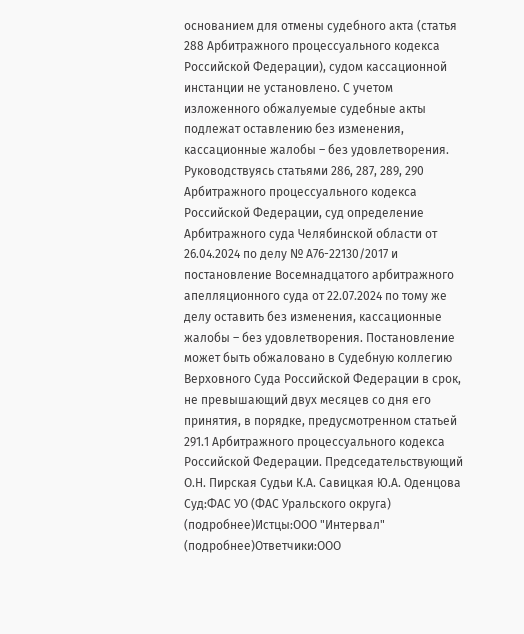основанием для отмены судебного акта (статья 288 Арбитражного процессуального кодекса Российской Федерации), судом кассационной инстанции не установлено. С учетом изложенного обжалуемые судебные акты подлежат оставлению без изменения, кассационные жалобы – без удовлетворения. Руководствуясь статьями 286, 287, 289, 290 Арбитражного процессуального кодекса Российской Федерации, суд определение Арбитражного суда Челябинской области от 26.04.2024 по делу № А76-22130/2017 и постановление Восемнадцатого арбитражного апелляционного суда от 22.07.2024 по тому же делу оставить без изменения, кассационные жалобы – без удовлетворения. Постановление может быть обжаловано в Судебную коллегию Верховного Суда Российской Федерации в срок, не превышающий двух месяцев со дня его принятия, в порядке, предусмотренном статьей 291.1 Арбитражного процессуального кодекса Российской Федерации. Председательствующий О.Н. Пирская Судьи К.А. Савицкая Ю.А. Оденцова Суд:ФАС УО (ФАС Уральского округа) (подробнее)Истцы:ООО "Интервал" (подробнее)Ответчики:ООО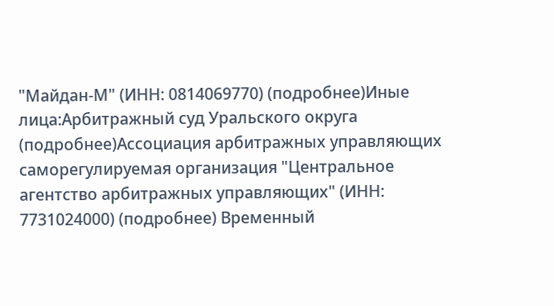"Майдан-М" (ИНН: 0814069770) (подробнее)Иные лица:Арбитражный суд Уральского округа (подробнее)Ассоциация арбитражных управляющих саморегулируемая организация "Центральное агентство арбитражных управляющих" (ИНН: 7731024000) (подробнее) Временный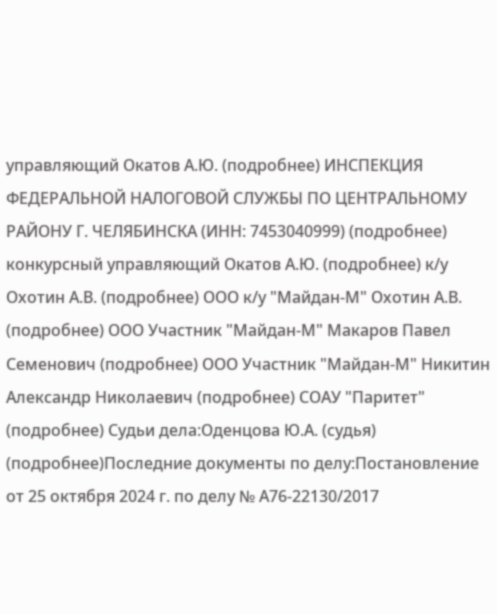управляющий Окатов А.Ю. (подробнее) ИНСПЕКЦИЯ ФЕДЕРАЛЬНОЙ НАЛОГОВОЙ СЛУЖБЫ ПО ЦЕНТРАЛЬНОМУ РАЙОНУ Г. ЧЕЛЯБИНСКА (ИНН: 7453040999) (подробнее) конкурсный управляющий Окатов А.Ю. (подробнее) к/у Охотин А.В. (подробнее) ООО к/у "Майдан-М" Охотин А.В. (подробнее) ООО Участник "Майдан-М" Макаров Павел Семенович (подробнее) ООО Участник "Майдан-М" Никитин Александр Николаевич (подробнее) СОАУ "Паритет" (подробнее) Судьи дела:Оденцова Ю.А. (судья) (подробнее)Последние документы по делу:Постановление от 25 октября 2024 г. по делу № А76-22130/2017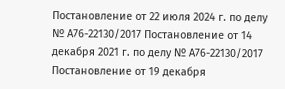Постановление от 22 июля 2024 г. по делу № А76-22130/2017 Постановление от 14 декабря 2021 г. по делу № А76-22130/2017 Постановление от 19 декабря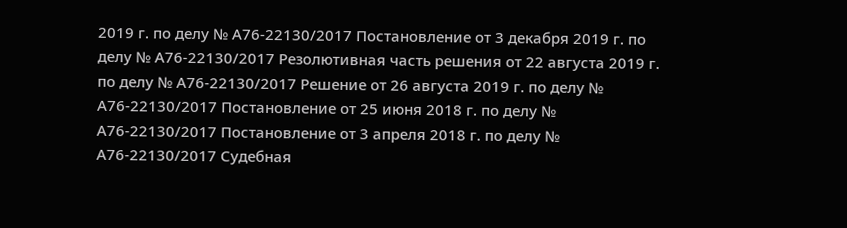2019 г. по делу № А76-22130/2017 Постановление от 3 декабря 2019 г. по делу № А76-22130/2017 Резолютивная часть решения от 22 августа 2019 г. по делу № А76-22130/2017 Решение от 26 августа 2019 г. по делу № А76-22130/2017 Постановление от 25 июня 2018 г. по делу № А76-22130/2017 Постановление от 3 апреля 2018 г. по делу № А76-22130/2017 Судебная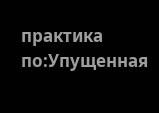практика по:Упущенная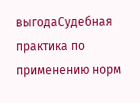выгодаСудебная практика по применению норм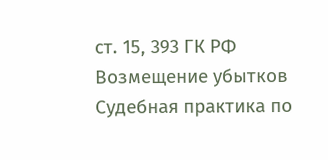ст. 15, 393 ГК РФ Возмещение убытков Судебная практика по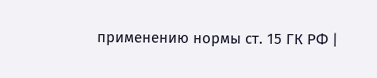применению нормы ст. 15 ГК РФ |